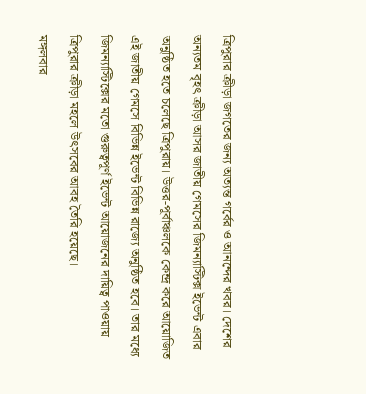ত্রিপুরার ক্রীড়া জগতের জন্য অত্যন্ত গর্বের ও আনন্দের খবর। দেশের অন্যতম বৃহৎ ক্রীড়া আসর জাতীয় গেমসের জিমন্যাস্টিক্স ইভেন্ট এবার অনুষ্ঠিত হতে চলেছে ত্রিপুরায়। উত্তর-পূর্বাঞ্চলকে কেন্দ্র করে আয়োজিত এই জাতীয় গেমসে বিভিন্ন ইভেন্ট বিভিন্ন রাজ্যে অনুষ্ঠিত হবে। তার মধ্যে জিমন্যাস্টিক্সের মতো গুরুত্বপূর্ণ ইভেন্ট আয়োজনের দায়িত্ব পাওয়ায় ত্রিপুরার ক্রীড়া মহলে উৎসবের আবহ তৈরি হয়েছে।
মঙ্গলবার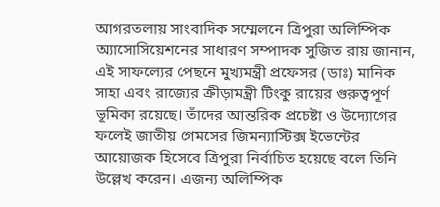আগরতলায় সাংবাদিক সম্মেলনে ত্রিপুরা অলিম্পিক অ্যাসোসিয়েশনের সাধারণ সম্পাদক সুজিত রায় জানান, এই সাফল্যের পেছনে মুখ্যমন্ত্রী প্রফেসর (ডাঃ) মানিক সাহা এবং রাজ্যের ক্রীড়ামন্ত্রী টিংকু রায়ের গুরুত্বপূর্ণ ভূমিকা রয়েছে। তাঁদের আন্তরিক প্রচেষ্টা ও উদ্যোগের ফলেই জাতীয় গেমসের জিমন্যাস্টিক্স ইভেন্টের আয়োজক হিসেবে ত্রিপুরা নির্বাচিত হয়েছে বলে তিনি উল্লেখ করেন। এজন্য অলিম্পিক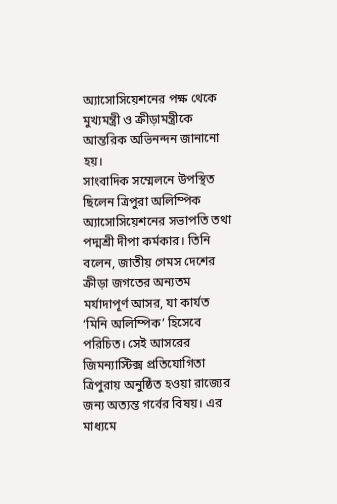অ্যাসোসিয়েশনের পক্ষ থেকে মুখ্যমন্ত্রী ও ক্রীড়ামন্ত্রীকে আন্তরিক অভিনন্দন জানানো হয়।
সাংবাদিক সম্মেলনে উপস্থিত ছিলেন ত্রিপুরা অলিম্পিক অ্যাসোসিয়েশনের সভাপতি তথা পদ্মশ্রী দীপা কর্মকার। তিনি বলেন, জাতীয় গেমস দেশের ক্রীড়া জগতের অন্যতম মর্যাদাপূর্ণ আসর, যা কার্যত ‘মিনি অলিম্পিক’ হিসেবে পরিচিত। সেই আসরের জিমন্যাস্টিক্স প্রতিযোগিতা ত্রিপুরায় অনুষ্ঠিত হওয়া রাজ্যের জন্য অত্যন্ত গর্বের বিষয়। এর মাধ্যমে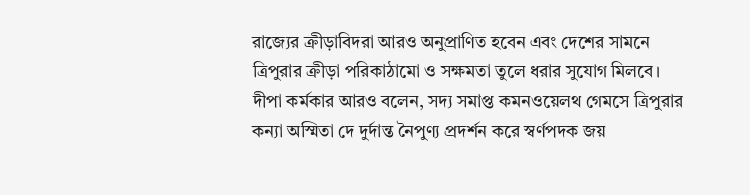রাজ্যের ক্রীড়াবিদরা আরও অনুপ্রাণিত হবেন এবং দেশের সামনে ত্রিপুরার ক্রীড়া পরিকাঠামো ও সক্ষমতা তুলে ধরার সুযোগ মিলবে।
দীপা কর্মকার আরও বলেন, সদ্য সমাপ্ত কমনওয়েলথ গেমসে ত্রিপুরার কন্যা অস্মিতা দে দুর্দান্ত নৈপুণ্য প্রদর্শন করে স্বর্ণপদক জয়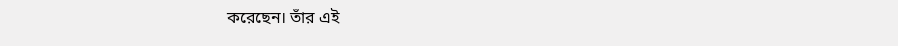করেছেন। তাঁর এই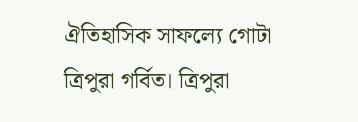ঐতিহাসিক সাফল্যে গোটা ত্রিপুরা গর্বিত। ত্রিপুরা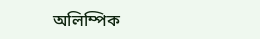অলিম্পিক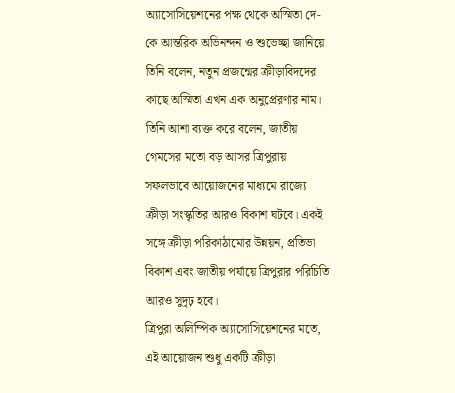অ্যাসোসিয়েশনের পক্ষ থেকে অস্মিতা দে-কে আন্তরিক অভিনন্দন ও শুভেচ্ছা জানিয়ে তিনি বলেন, নতুন প্রজন্মের ক্রীড়াবিদদের কাছে অস্মিতা এখন এক অনুপ্রেরণার নাম।
তিনি আশা ব্যক্ত করে বলেন, জাতীয় গেমসের মতো বড় আসর ত্রিপুরায় সফলভাবে আয়োজনের মাধ্যমে রাজ্যে ক্রীড়া সংস্কৃতির আরও বিকাশ ঘটবে। একই সঙ্গে ক্রীড়া পরিকাঠামোর উন্নয়ন, প্রতিভা বিকাশ এবং জাতীয় পর্যায়ে ত্রিপুরার পরিচিতি আরও সুদৃঢ় হবে।
ত্রিপুরা অলিম্পিক অ্যাসোসিয়েশনের মতে, এই আয়োজন শুধু একটি ক্রীড়া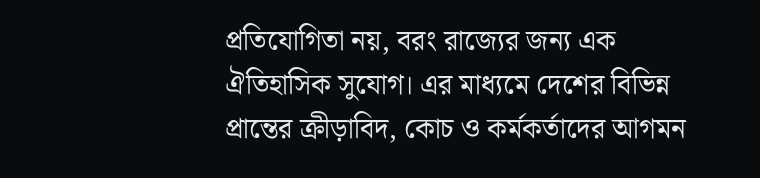প্রতিযোগিতা নয়, বরং রাজ্যের জন্য এক ঐতিহাসিক সুযোগ। এর মাধ্যমে দেশের বিভিন্ন প্রান্তের ক্রীড়াবিদ, কোচ ও কর্মকর্তাদের আগমন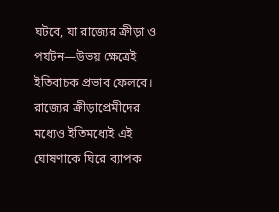ঘটবে, যা রাজ্যের ক্রীড়া ও পর্যটন—উভয় ক্ষেত্রেই ইতিবাচক প্রভাব ফেলবে। রাজ্যের ক্রীড়াপ্রেমীদের মধ্যেও ইতিমধ্যেই এই ঘোষণাকে ঘিরে ব্যাপক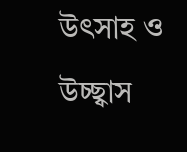উৎসাহ ও উচ্ছ্বাস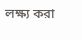লক্ষ্য করা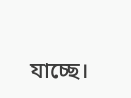যাচ্ছে।